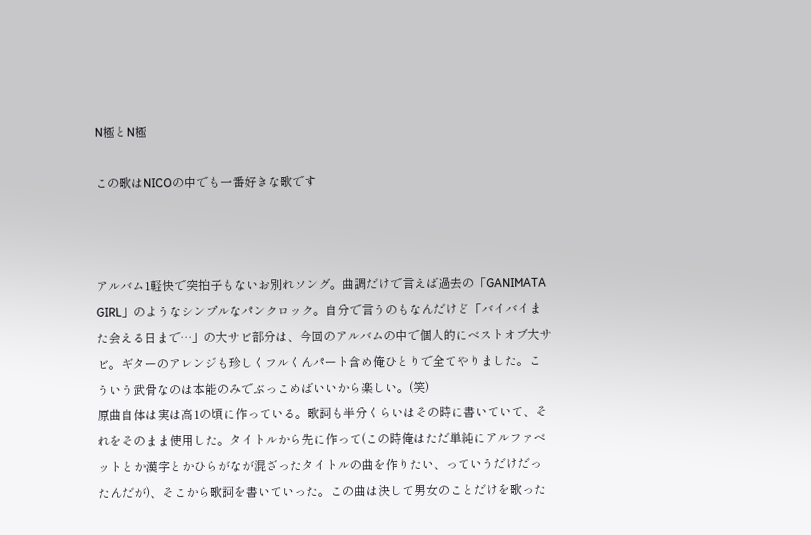N極とN極

この歌はNICOの中でも一番好きな歌です



アルバム1軽快で突拍子もないお別れソング。曲調だけで言えば過去の「GANIMATA GIRL」のようなシンプルなパンクロック。自分で言うのもなんだけど「バイバイまた会える日まで…」の大サビ部分は、今回のアルバムの中で個人的にベストオブ大サビ。ギターのアレンジも珍しくフルくんパート含め俺ひとりで全てやりました。こういう武骨なのは本能のみでぶっこめばいいから楽しい。(笑)
原曲自体は実は高1の頃に作っている。歌詞も半分くらいはその時に書いていて、それをそのまま使用した。タイトルから先に作って(この時俺はただ単純にアルファベットとか漢字とかひらがなが混ざったタイトルの曲を作りたい、っていうだけだったんだが)、そこから歌詞を書いていった。この曲は決して男女のことだけを歌った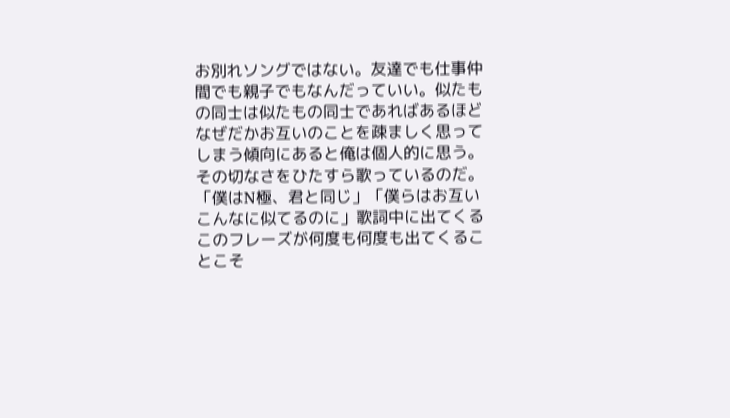お別れソングではない。友達でも仕事仲間でも親子でもなんだっていい。似たもの同士は似たもの同士であればあるほどなぜだかお互いのことを疎ましく思ってしまう傾向にあると俺は個人的に思う。その切なさをひたすら歌っているのだ。
「僕はN極、君と同じ」「僕らはお互いこんなに似てるのに」歌詞中に出てくるこのフレーズが何度も何度も出てくることこそ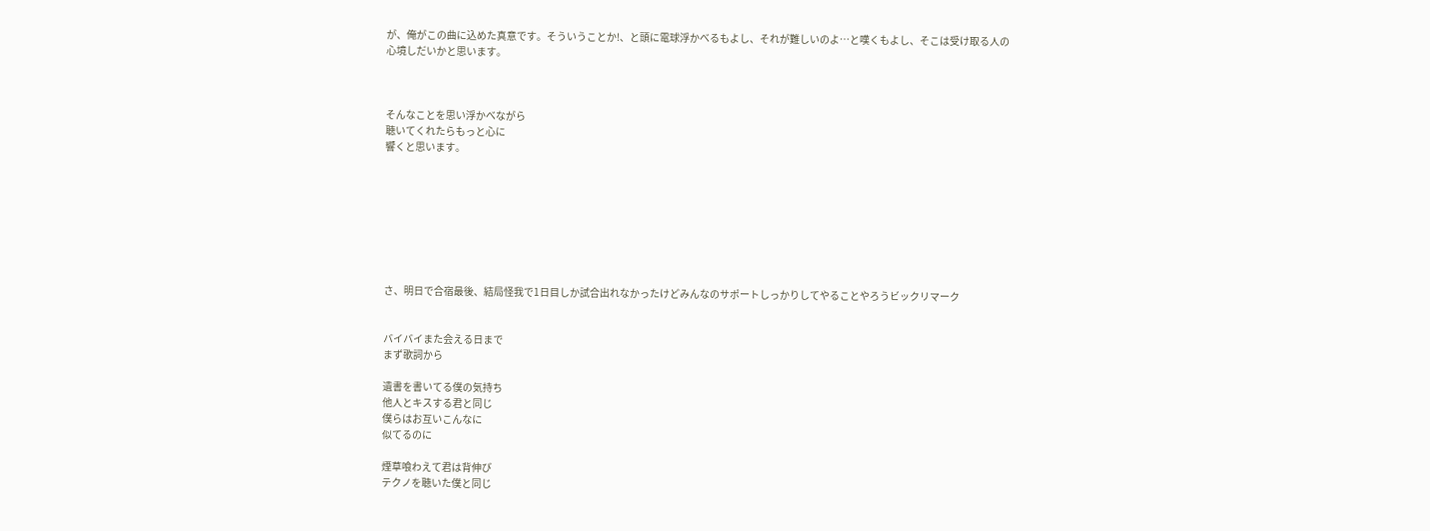が、俺がこの曲に込めた真意です。そういうことか!、と頭に電球浮かべるもよし、それが難しいのよ…と嘆くもよし、そこは受け取る人の心境しだいかと思います。



そんなことを思い浮かべながら
聴いてくれたらもっと心に
響くと思います。








さ、明日で合宿最後、結局怪我で1日目しか試合出れなかったけどみんなのサポートしっかりしてやることやろうビックリマーク


バイバイまた会える日まで
まず歌詞から

遺書を書いてる僕の気持ち
他人とキスする君と同じ
僕らはお互いこんなに
似てるのに

煙草喰わえて君は背伸び
テクノを聴いた僕と同じ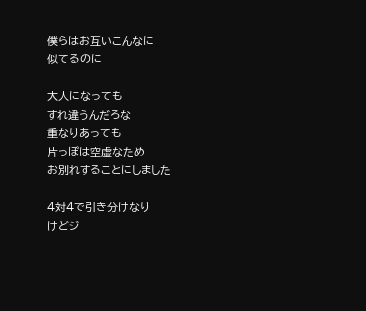僕らはお互いこんなに
似てるのに

大人になっても
すれ違うんだろな
重なりあっても
片っぽは空虚なため
お別れすることにしました

4対4で引き分けなり
けどジ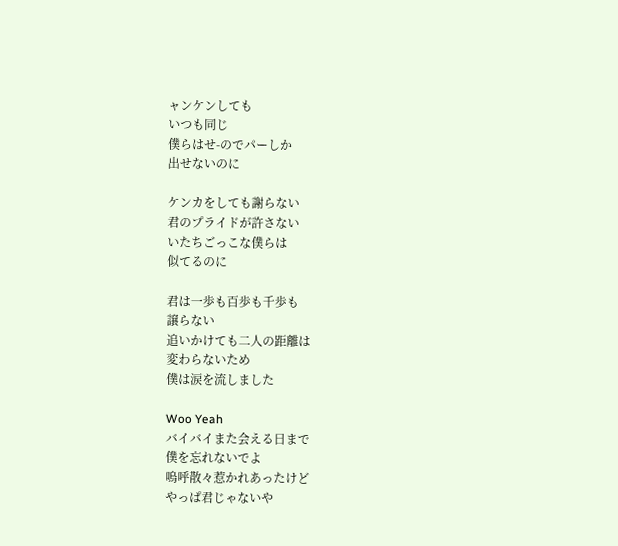ャンケンしても
いつも同じ
僕らはせ-のでパーしか
出せないのに

ケンカをしても謝らない
君のプライドが許さない
いたちごっこな僕らは
似てるのに

君は一歩も百歩も千歩も
譲らない
追いかけても二人の距離は
変わらないため
僕は涙を流しました

Woo Yeah
バイバイまた会える日まで
僕を忘れないでよ
嗚呼散々惹かれあったけど
やっぱ君じゃないや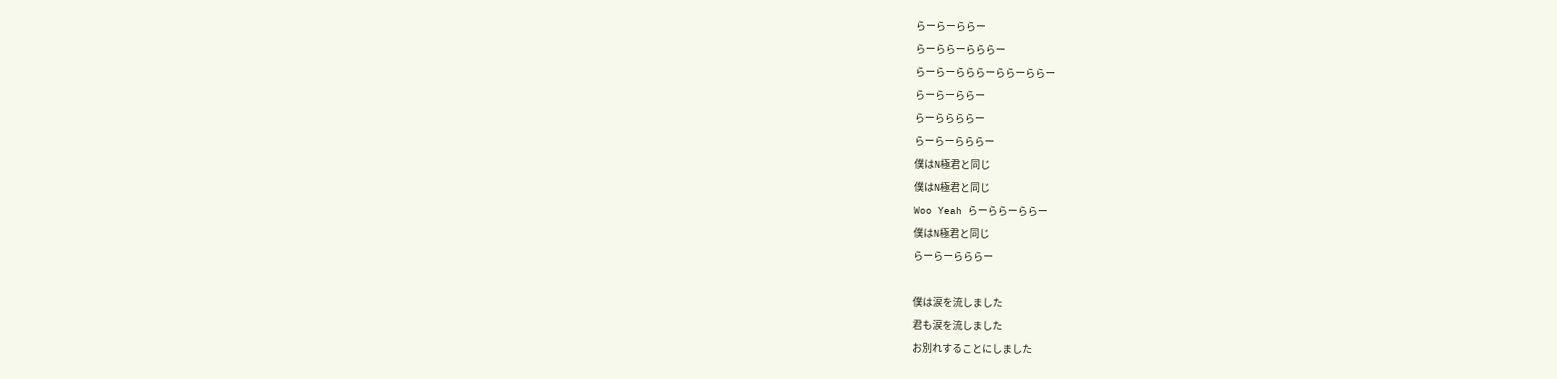らーらーららー
らーららーらららー
らーらーらららーららーららー
らーらーららー
らーららららー
らーらーらららー
僕はN極君と同じ
僕はN極君と同じ
Woo Yeah らーららーららー
僕はN極君と同じ
らーらーらららー

僕は涙を流しました
君も涙を流しました
お別れすることにしました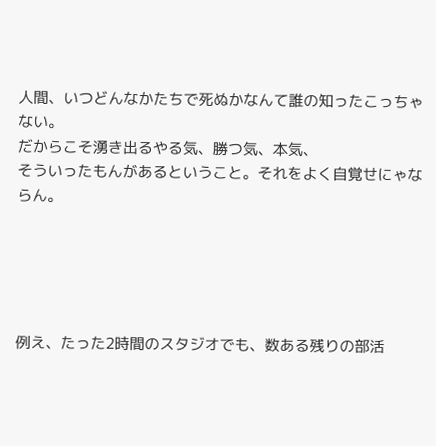人間、いつどんなかたちで死ぬかなんて誰の知ったこっちゃない。
だからこそ湧き出るやる気、勝つ気、本気、
そういったもんがあるということ。それをよく自覚せにゃならん。





例え、たった2時間のスタジオでも、数ある残りの部活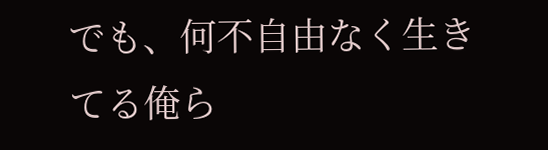でも、何不自由なく生きてる俺ら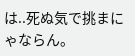は..死ぬ気で挑まにゃならん。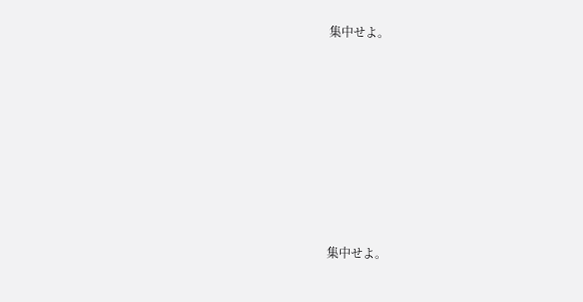集中せよ。









集中せよ。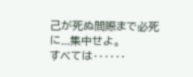己が死ぬ間際まで必死に...集中せよ。
すべては‥‥‥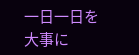一日一日を大事に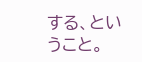する、ということ。